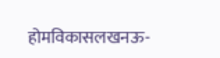होमविकासलखनऊ-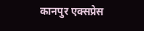कानपुर एक्सप्रेस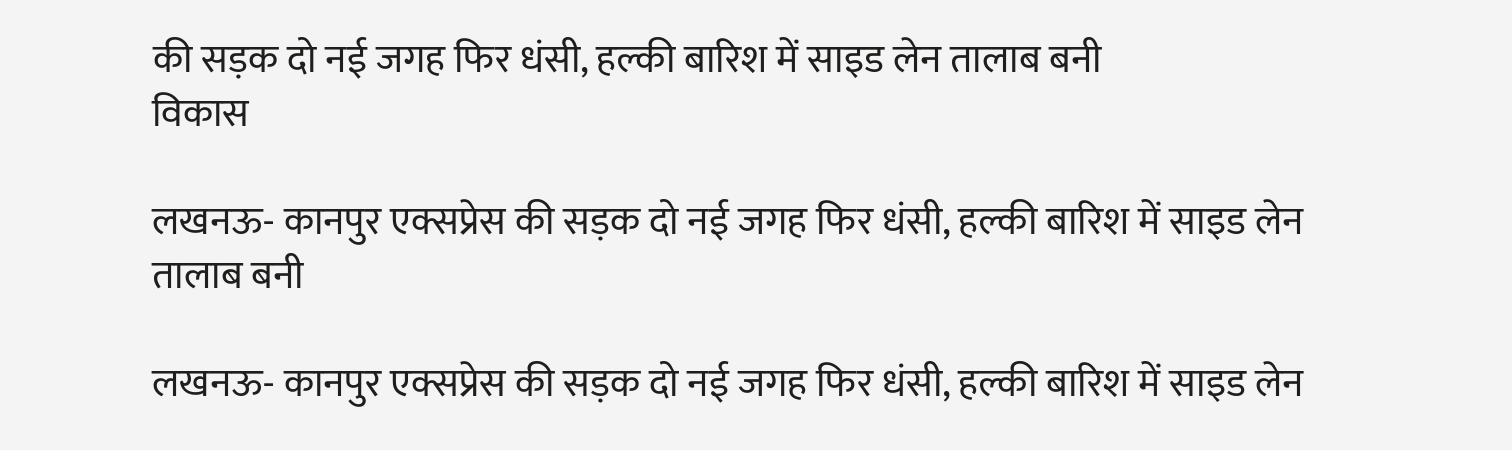की सड़क दो नई जगह फिर धंसी, हल्की बारिश में साइड लेन तालाब बनी
विकास

लखनऊ- कानपुर एक्सप्रेस की सड़क दो नई जगह फिर धंसी, हल्की बारिश में साइड लेन तालाब बनी

लखनऊ- कानपुर एक्सप्रेस की सड़क दो नई जगह फिर धंसी, हल्की बारिश में साइड लेन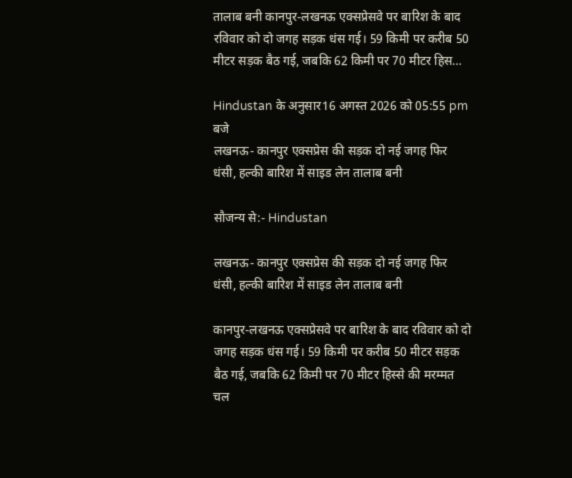तालाब बनी कानपुर-लखनऊ एक्सप्रेसवे पर बारिश के बाद रविवार को दो जगह सड़क धंस गई। 59 किमी पर करीब 50 मीटर सड़क बैठ गई, जबकि 62 किमी पर 70 मीटर हिस…

Hindustan के अनुसार16 अगस्त 2026 को 05:55 pm बजे
लखनऊ- कानपुर एक्सप्रेस की सड़क दो नई जगह फिर धंसी, हल्की बारिश में साइड लेन तालाब बनी

सौजन्य से:- Hindustan

लखनऊ- कानपुर एक्सप्रेस की सड़क दो नई जगह फिर धंसी, हल्की बारिश में साइड लेन तालाब बनी

कानपुर-लखनऊ एक्सप्रेसवे पर बारिश के बाद रविवार को दो जगह सड़क धंस गई। 59 किमी पर करीब 50 मीटर सड़क बैठ गई, जबकि 62 किमी पर 70 मीटर हिस्से की मरम्मत चल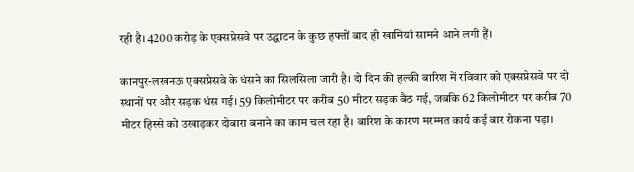रही है। 4200 करोड़ के एक्सप्रेसवे पर उद्घाटन के कुछ हफ्तों बाद ही खामियां सामने आने लगी हैं।

कानपुर-लखनऊ एक्सप्रेसवे के धंसने का सिलसिला जारी है। दो दिन की हल्की बारिश में रविवार को एक्सप्रेसवे पर दो स्थानों पर और सड़क धंस गई। 59 किलोमीटर पर करीब 50 मीटर सड़क बैठ गई, जबकि 62 किलोमीटर पर करीब 70 मीटर हिस्से को उखाड़कर दोबारा बनाने का काम चल रहा है। बारिश के कारण मरम्मत कार्य कई बार रोकना पड़ा।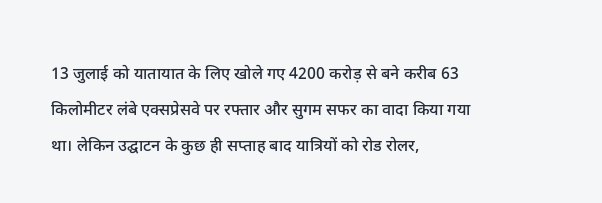13 जुलाई को यातायात के लिए खोले गए 4200 करोड़ से बने करीब 63 किलोमीटर लंबे एक्सप्रेसवे पर रफ्तार और सुगम सफर का वादा किया गया था। लेकिन उद्घाटन के कुछ ही सप्ताह बाद यात्रियों को रोड रोलर,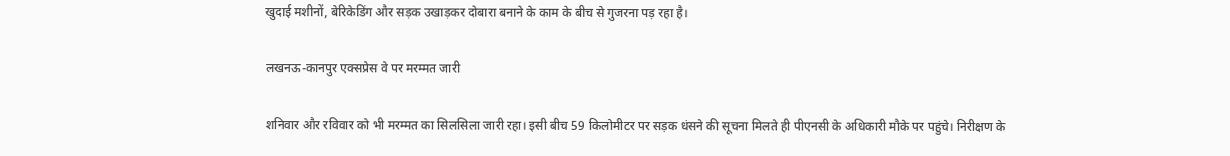खुदाई मशीनों, बेरिकेडिंग और सड़क उखाड़कर दोबारा बनाने के काम के बीच से गुजरना पड़ रहा है।

लखनऊ-कानपुर एक्सप्रेस वे पर मरम्मत जारी

शनिवार और रविवार को भी मरम्मत का सिलसिला जारी रहा। इसी बीच 59 किलोमीटर पर सड़क धंसने की सूचना मिलते ही पीएनसी के अधिकारी मौके पर पहुंचे। निरीक्षण के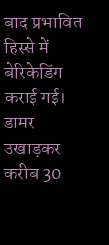बाद प्रभावित हिस्से में बेरिकेडिंग कराई गई। डामर उखाड़कर करीब 30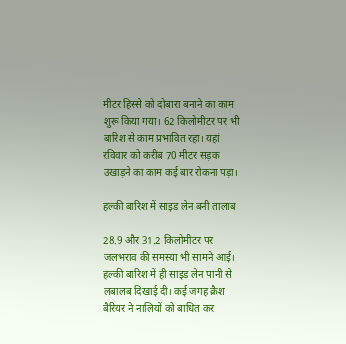मीटर हिस्से को दोबारा बनाने का काम शुरू किया गया। 62 किलोमीटर पर भी बारिश से काम प्रभावित रहा। यहां रविवार को करीब 70 मीटर सड़क उखाड़ने का काम कई बार रोकना पड़ा।

हल्की बारिश में साइड लेन बनी तालाब

28.9 और 31.2 किलोमीटर पर जलभराव की समस्या भी सामने आई। हल्की बारिश में ही साइड लेन पानी से लबालब दिखाई दी। कई जगह क्रैश बैरियर ने नालियों को बाधित कर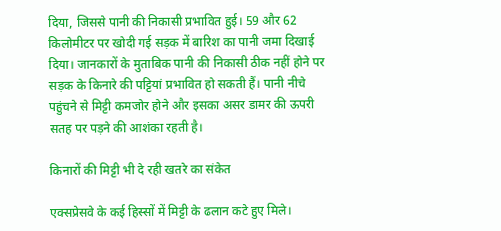दिया, जिससे पानी की निकासी प्रभावित हुई। 59 और 62 किलोमीटर पर खोदी गई सड़क में बारिश का पानी जमा दिखाई दिया। जानकारों के मुताबिक पानी की निकासी ठीक नहीं होने पर सड़क के किनारे की पट्टियां प्रभावित हो सकती हैं। पानी नीचे पहुंचने से मिट्टी कमजोर होने और इसका असर डामर की ऊपरी सतह पर पड़ने की आशंका रहती है।

किनारों की मिट्टी भी दे रही खतरे का संकेत

एक्सप्रेसवे के कई हिस्सों में मिट्टी के ढलान कटे हुए मिले।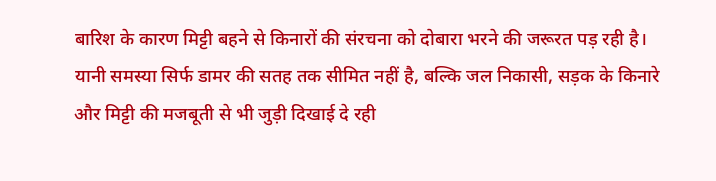बारिश के कारण मिट्टी बहने से किनारों की संरचना को दोबारा भरने की जरूरत पड़ रही है। यानी समस्या सिर्फ डामर की सतह तक सीमित नहीं है, बल्कि जल निकासी, सड़क के किनारे और मिट्टी की मजबूती से भी जुड़ी दिखाई दे रही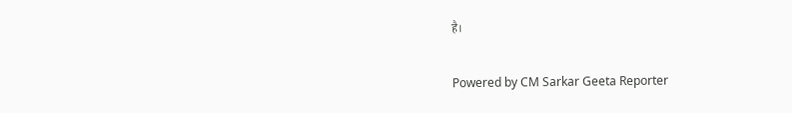है।

Powered by CM Sarkar Geeta Reporter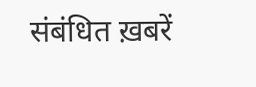संबंधित ख़बरें